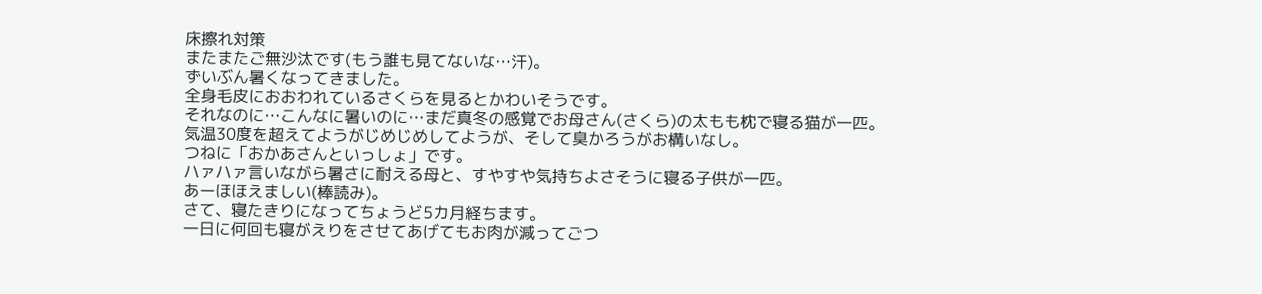床擦れ対策
またまたご無沙汰です(もう誰も見てないな…汗)。
ずいぶん暑くなってきました。
全身毛皮におおわれているさくらを見るとかわいそうです。
それなのに…こんなに暑いのに…まだ真冬の感覚でお母さん(さくら)の太もも枕で寝る猫が一匹。
気温30度を超えてようがじめじめしてようが、そして臭かろうがお構いなし。
つねに「おかあさんといっしょ」です。
ハァハァ言いながら暑さに耐える母と、すやすや気持ちよさそうに寝る子供が一匹。
あーほほえましい(棒読み)。
さて、寝たきりになってちょうど5カ月経ちます。
一日に何回も寝がえりをさせてあげてもお肉が減ってごつ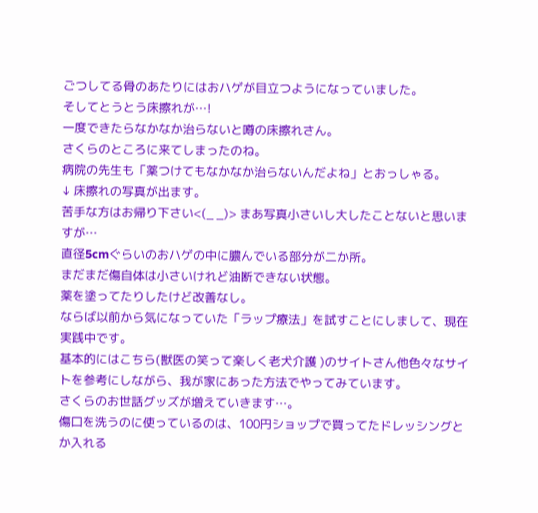ごつしてる骨のあたりにはおハゲが目立つようになっていました。
そしてとうとう床擦れが…!
一度できたらなかなか治らないと噂の床擦れさん。
さくらのところに来てしまったのね。
病院の先生も「薬つけてもなかなか治らないんだよね」とおっしゃる。
↓ 床擦れの写真が出ます。
苦手な方はお帰り下さい<(_ _)> まあ写真小さいし大したことないと思いますが…
直径5cmぐらいのおハゲの中に膿んでいる部分が二か所。
まだまだ傷自体は小さいけれど油断できない状態。
薬を塗ってたりしたけど改善なし。
ならば以前から気になっていた「ラップ療法」を試すことにしまして、現在実践中です。
基本的にはこちら(獣医の笑って楽しく老犬介護 )のサイトさん他色々なサイトを参考にしながら、我が家にあった方法でやってみています。
さくらのお世話グッズが増えていきます…。
傷口を洗うのに使っているのは、100円ショップで買ってたドレッシングとか入れる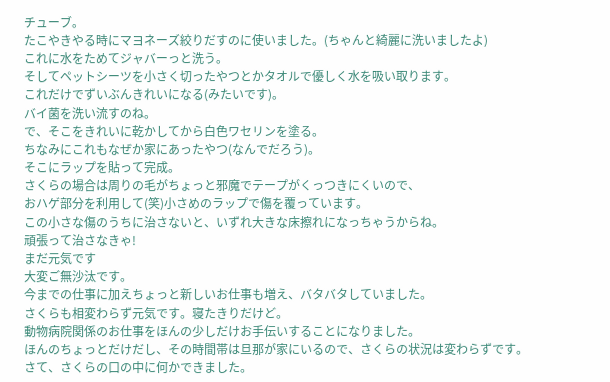チューブ。
たこやきやる時にマヨネーズ絞りだすのに使いました。(ちゃんと綺麗に洗いましたよ)
これに水をためてジャバーっと洗う。
そしてペットシーツを小さく切ったやつとかタオルで優しく水を吸い取ります。
これだけでずいぶんきれいになる(みたいです)。
バイ菌を洗い流すのね。
で、そこをきれいに乾かしてから白色ワセリンを塗る。
ちなみにこれもなぜか家にあったやつ(なんでだろう)。
そこにラップを貼って完成。
さくらの場合は周りの毛がちょっと邪魔でテープがくっつきにくいので、
おハゲ部分を利用して(笑)小さめのラップで傷を覆っています。
この小さな傷のうちに治さないと、いずれ大きな床擦れになっちゃうからね。
頑張って治さなきゃ!
まだ元気です
大変ご無沙汰です。
今までの仕事に加えちょっと新しいお仕事も増え、バタバタしていました。
さくらも相変わらず元気です。寝たきりだけど。
動物病院関係のお仕事をほんの少しだけお手伝いすることになりました。
ほんのちょっとだけだし、その時間帯は旦那が家にいるので、さくらの状況は変わらずです。
さて、さくらの口の中に何かできました。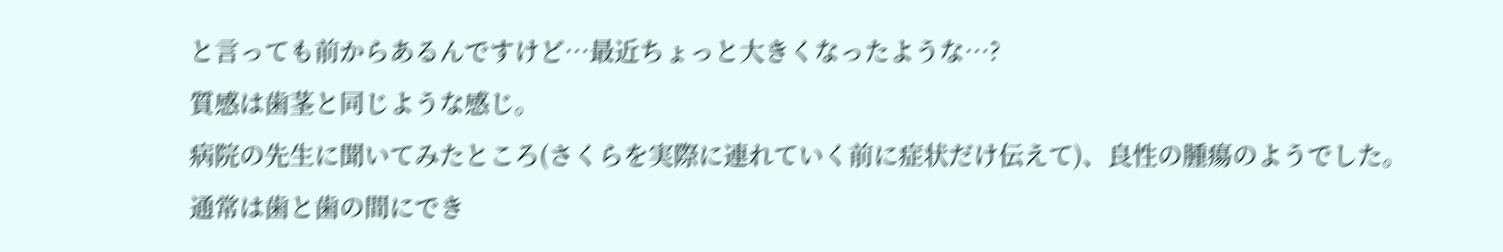と言っても前からあるんですけど…最近ちょっと大きくなったような…?
質感は歯茎と同じような感じ。
病院の先生に聞いてみたところ(さくらを実際に連れていく前に症状だけ伝えて)、良性の腫瘍のようでした。
通常は歯と歯の間にでき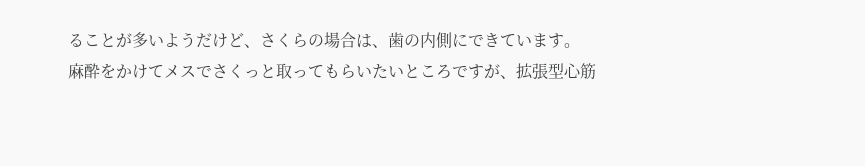ることが多いようだけど、さくらの場合は、歯の内側にできています。
麻酔をかけてメスでさくっと取ってもらいたいところですが、拡張型心筋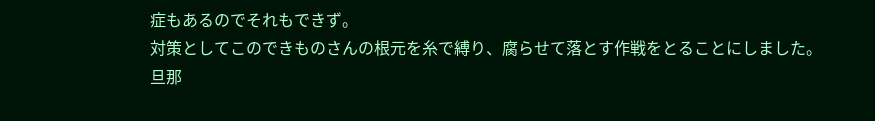症もあるのでそれもできず。
対策としてこのできものさんの根元を糸で縛り、腐らせて落とす作戦をとることにしました。
旦那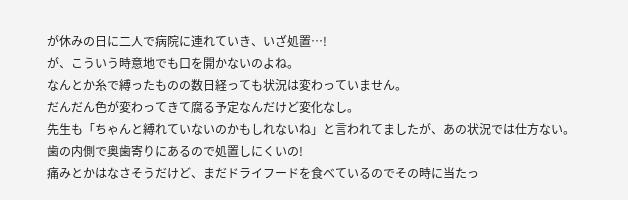が休みの日に二人で病院に連れていき、いざ処置…!
が、こういう時意地でも口を開かないのよね。
なんとか糸で縛ったものの数日経っても状況は変わっていません。
だんだん色が変わってきて腐る予定なんだけど変化なし。
先生も「ちゃんと縛れていないのかもしれないね」と言われてましたが、あの状況では仕方ない。
歯の内側で奥歯寄りにあるので処置しにくいの!
痛みとかはなさそうだけど、まだドライフードを食べているのでその時に当たっ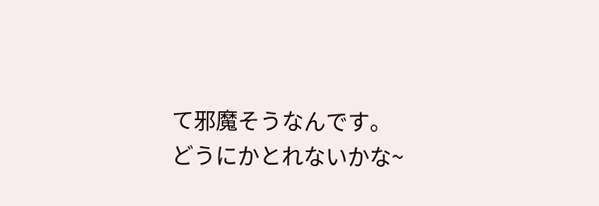て邪魔そうなんです。
どうにかとれないかな~